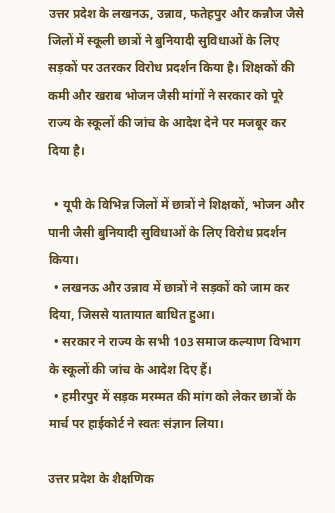उत्तर प्रदेश के लखनऊ, उन्नाव, फतेहपुर और कन्नौज जैसे जिलों में स्कूली छात्रों ने बुनियादी सुविधाओं के लिए सड़कों पर उतरकर विरोध प्रदर्शन किया है। शिक्षकों की कमी और खराब भोजन जैसी मांगों ने सरकार को पूरे राज्य के स्कूलों की जांच के आदेश देने पर मजबूर कर दिया है।

  • यूपी के विभिन्न जिलों में छात्रों ने शिक्षकों, भोजन और पानी जैसी बुनियादी सुविधाओं के लिए विरोध प्रदर्शन किया।
  • लखनऊ और उन्नाव में छात्रों ने सड़कों को जाम कर दिया, जिससे यातायात बाधित हुआ।
  • सरकार ने राज्य के सभी 103 समाज कल्याण विभाग के स्कूलों की जांच के आदेश दिए हैं।
  • हमीरपुर में सड़क मरम्मत की मांग को लेकर छात्रों के मार्च पर हाईकोर्ट ने स्वतः संज्ञान लिया।

उत्तर प्रदेश के शैक्षणिक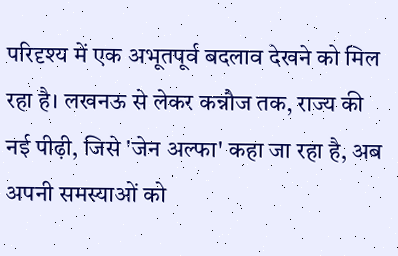परिदृश्य में एक अभूतपूर्व बदलाव देखने को मिल रहा है। लखनऊ से लेकर कन्नौज तक, राज्य की नई पीढ़ी, जिसे 'जेन अल्फा' कहा जा रहा है, अब अपनी समस्याओं को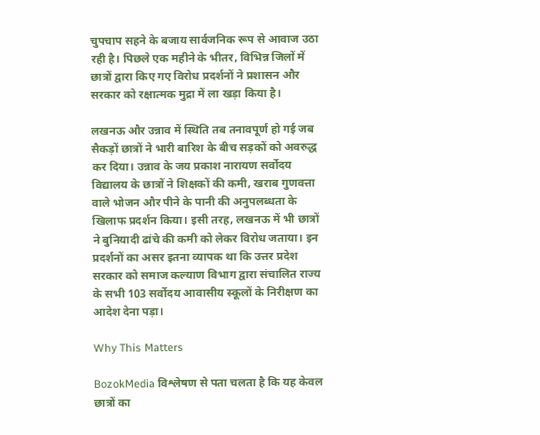चुपचाप सहने के बजाय सार्वजनिक रूप से आवाज उठा रही है। पिछले एक महीने के भीतर, विभिन्न जिलों में छात्रों द्वारा किए गए विरोध प्रदर्शनों ने प्रशासन और सरकार को रक्षात्मक मुद्रा में ला खड़ा किया है।

लखनऊ और उन्नाव में स्थिति तब तनावपूर्ण हो गई जब सैकड़ों छात्रों ने भारी बारिश के बीच सड़कों को अवरुद्ध कर दिया। उन्नाव के जय प्रकाश नारायण सर्वोदय विद्यालय के छात्रों ने शिक्षकों की कमी, खराब गुणवत्ता वाले भोजन और पीने के पानी की अनुपलब्धता के खिलाफ प्रदर्शन किया। इसी तरह, लखनऊ में भी छात्रों ने बुनियादी ढांचे की कमी को लेकर विरोध जताया। इन प्रदर्शनों का असर इतना व्यापक था कि उत्तर प्रदेश सरकार को समाज कल्याण विभाग द्वारा संचालित राज्य के सभी 103 सर्वोदय आवासीय स्कूलों के निरीक्षण का आदेश देना पड़ा।

Why This Matters

BozokMedia विश्लेषण से पता चलता है कि यह केवल छात्रों का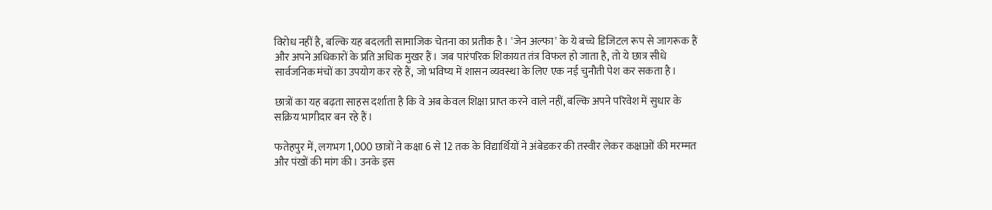विरोध नहीं है, बल्कि यह बदलती सामाजिक चेतना का प्रतीक है। 'जेन अल्फा' के ये बच्चे डिजिटल रूप से जागरूक हैं और अपने अधिकारों के प्रति अधिक मुखर हैं। जब पारंपरिक शिकायत तंत्र विफल हो जाता है, तो ये छात्र सीधे सार्वजनिक मंचों का उपयोग कर रहे हैं, जो भविष्य में शासन व्यवस्था के लिए एक नई चुनौती पेश कर सकता है।

छात्रों का यह बढ़ता साहस दर्शाता है कि वे अब केवल शिक्षा प्राप्त करने वाले नहीं, बल्कि अपने परिवेश में सुधार के सक्रिय भागीदार बन रहे हैं।

फतेहपुर में, लगभग 1,000 छात्रों ने कक्षा 6 से 12 तक के विद्यार्थियों ने अंबेडकर की तस्वीर लेकर कक्षाओं की मरम्मत और पंखों की मांग की। उनके इस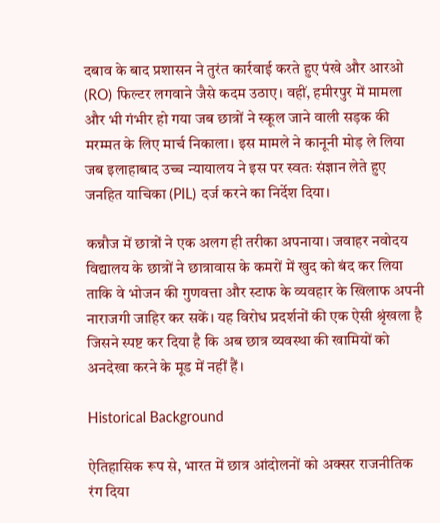दबाव के बाद प्रशासन ने तुरंत कार्रवाई करते हुए पंखे और आरओ (RO) फिल्टर लगवाने जैसे कदम उठाए। वहीं, हमीरपुर में मामला और भी गंभीर हो गया जब छात्रों ने स्कूल जाने वाली सड़क की मरम्मत के लिए मार्च निकाला। इस मामले ने कानूनी मोड़ ले लिया जब इलाहाबाद उच्च न्यायालय ने इस पर स्वतः संज्ञान लेते हुए जनहित याचिका (PIL) दर्ज करने का निर्देश दिया।

कन्नौज में छात्रों ने एक अलग ही तरीका अपनाया। जवाहर नवोदय विद्यालय के छात्रों ने छात्रावास के कमरों में खुद को बंद कर लिया ताकि वे भोजन की गुणवत्ता और स्टाफ के व्यवहार के खिलाफ अपनी नाराजगी जाहिर कर सकें। यह विरोध प्रदर्शनों की एक ऐसी श्रृंखला है जिसने स्पष्ट कर दिया है कि अब छात्र व्यवस्था की खामियों को अनदेखा करने के मूड में नहीं हैं।

Historical Background

ऐतिहासिक रूप से, भारत में छात्र आंदोलनों को अक्सर राजनीतिक रंग दिया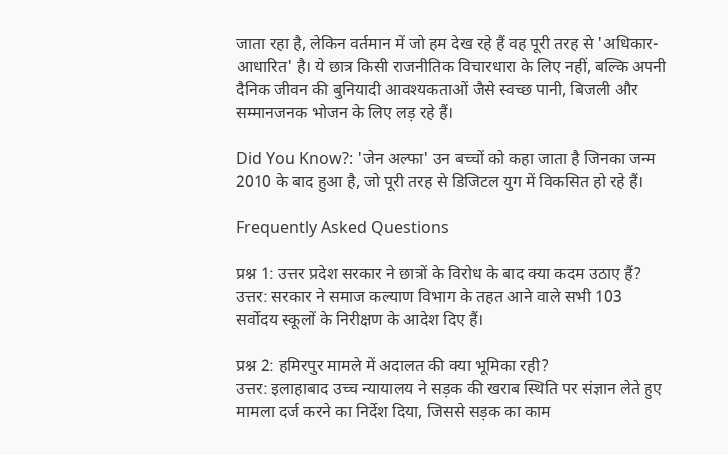जाता रहा है, लेकिन वर्तमान में जो हम देख रहे हैं वह पूरी तरह से 'अधिकार-आधारित' है। ये छात्र किसी राजनीतिक विचारधारा के लिए नहीं, बल्कि अपनी दैनिक जीवन की बुनियादी आवश्यकताओं जैसे स्वच्छ पानी, बिजली और सम्मानजनक भोजन के लिए लड़ रहे हैं।

Did You Know?: 'जेन अल्फा' उन बच्चों को कहा जाता है जिनका जन्म 2010 के बाद हुआ है, जो पूरी तरह से डिजिटल युग में विकसित हो रहे हैं।

Frequently Asked Questions

प्रश्न 1: उत्तर प्रदेश सरकार ने छात्रों के विरोध के बाद क्या कदम उठाए हैं?
उत्तर: सरकार ने समाज कल्याण विभाग के तहत आने वाले सभी 103 सर्वोदय स्कूलों के निरीक्षण के आदेश दिए हैं।

प्रश्न 2: हमिरपुर मामले में अदालत की क्या भूमिका रही?
उत्तर: इलाहाबाद उच्च न्यायालय ने सड़क की खराब स्थिति पर संज्ञान लेते हुए मामला दर्ज करने का निर्देश दिया, जिससे सड़क का काम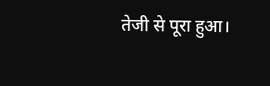तेजी से पूरा हुआ।